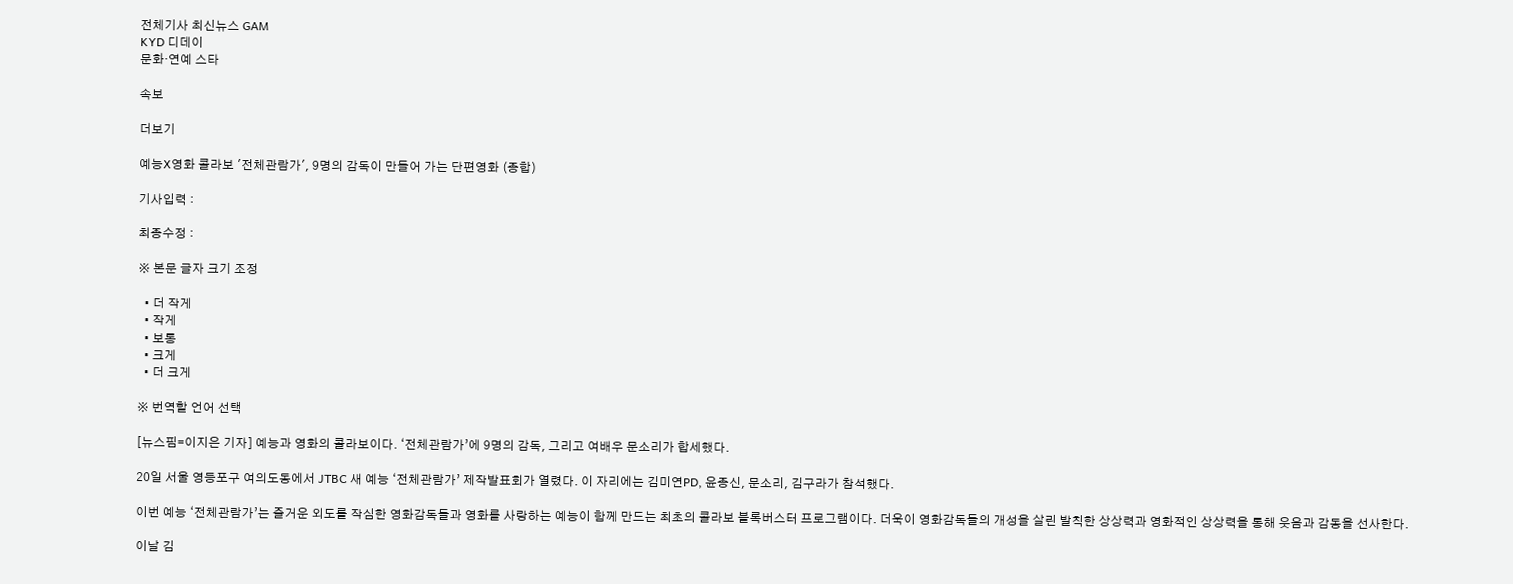전체기사 최신뉴스 GAM
KYD 디데이
문화·연예 스타

속보

더보기

예능X영화 콜라보 '전체관람가', 9명의 감독이 만들어 가는 단편영화 (종합)

기사입력 :

최종수정 :

※ 본문 글자 크기 조정

  • 더 작게
  • 작게
  • 보통
  • 크게
  • 더 크게

※ 번역할 언어 선택

[뉴스핌=이지은 기자] 예능과 영화의 콜라보이다. ‘전체관람가’에 9명의 감독, 그리고 여배우 문소리가 합세했다.

20일 서울 영등포구 여의도동에서 JTBC 새 예능 ‘전체관람가’ 제작발표회가 열렸다. 이 자리에는 김미연PD, 윤종신, 문소리, 김구라가 참석했다.

이번 예능 ‘전체관람가’는 즐거운 외도를 작심한 영화감독들과 영화를 사랑하는 예능이 함께 만드는 최초의 콜라보 블록버스터 프로그램이다. 더욱이 영화감독들의 개성을 살린 발칙한 상상력과 영화적인 상상력을 통해 웃음과 감동을 선사한다.

이날 김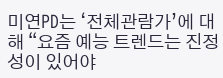미연PD는 ‘전체관람가’에 대해 “요즘 예능 트렌드는 진정성이 있어야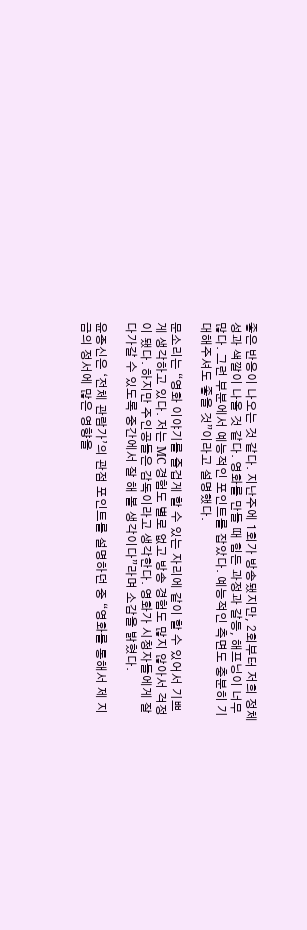좋은 반응이 나오는 것 같다. 지난주에 1회가 방송됐지만, 2회부터 저희 정체성과 색깔이 나올 것 같다. 영화를 만들 때 힘든 과정과 갈등, 해프닝이 너무 많다. 그런 부분에서 예능적인 포인트를 잡았다. 예능적인 측면도 충분히 기대해주셔도 좋을 것”이라고 설명했다.

문소리는 “영화 이야기를 즐겁게 할 수 있는 자리에 같이 할 수 있어서 기쁘게 생각하고 있다. 저는 MC 경험도 별로 없고 방송 경험도 많지 않아서 걱정이 됐다. 하지만 주인공들은 감독이라고 생각한다. 영화가 시청자들에게 잘 다가갈 수 있도록 중간에서 잘 해 볼 생각이다”라며 소감을 밝혔다.

윤종신은 ‘전체 관람가’의 관점 포인트를 설명하던 중 “영화를 통해서 제 지금의 정서에 많은 영향을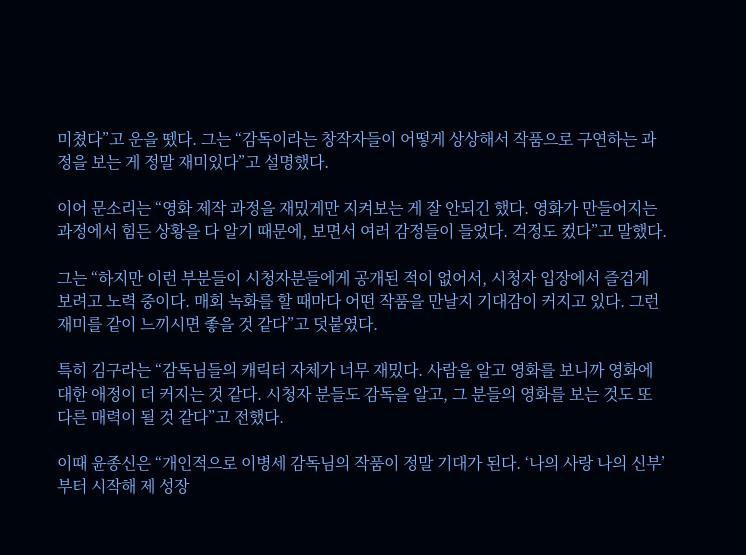미쳤다”고 운을 뗐다. 그는 “감독이라는 창작자들이 어떻게 상상해서 작품으로 구연하는 과정을 보는 게 정말 재미있다”고 설명했다.

이어 문소리는 “영화 제작 과정을 재밌게만 지켜보는 게 잘 안되긴 했다. 영화가 만들어지는 과정에서 힘든 상황을 다 알기 때문에, 보면서 여러 감정들이 들었다. 걱정도 컸다”고 말했다.

그는 “하지만 이런 부분들이 시청자분들에게 공개된 적이 없어서, 시청자 입장에서 즐겁게 보려고 노력 중이다. 매회 녹화를 할 때마다 어떤 작품을 만날지 기대감이 커지고 있다. 그런 재미를 같이 느끼시면 좋을 것 같다”고 덧붙였다.

특히 김구라는 “감독님들의 캐릭터 자체가 너무 재밌다. 사람을 알고 영화를 보니까 영화에 대한 애정이 더 커지는 것 같다. 시청자 분들도 감독을 알고, 그 분들의 영화를 보는 것도 또 다른 매력이 될 것 같다”고 전했다.

이때 윤종신은 “개인적으로 이병세 감독님의 작품이 정말 기대가 된다. ‘나의 사랑 나의 신부’부터 시작해 제 성장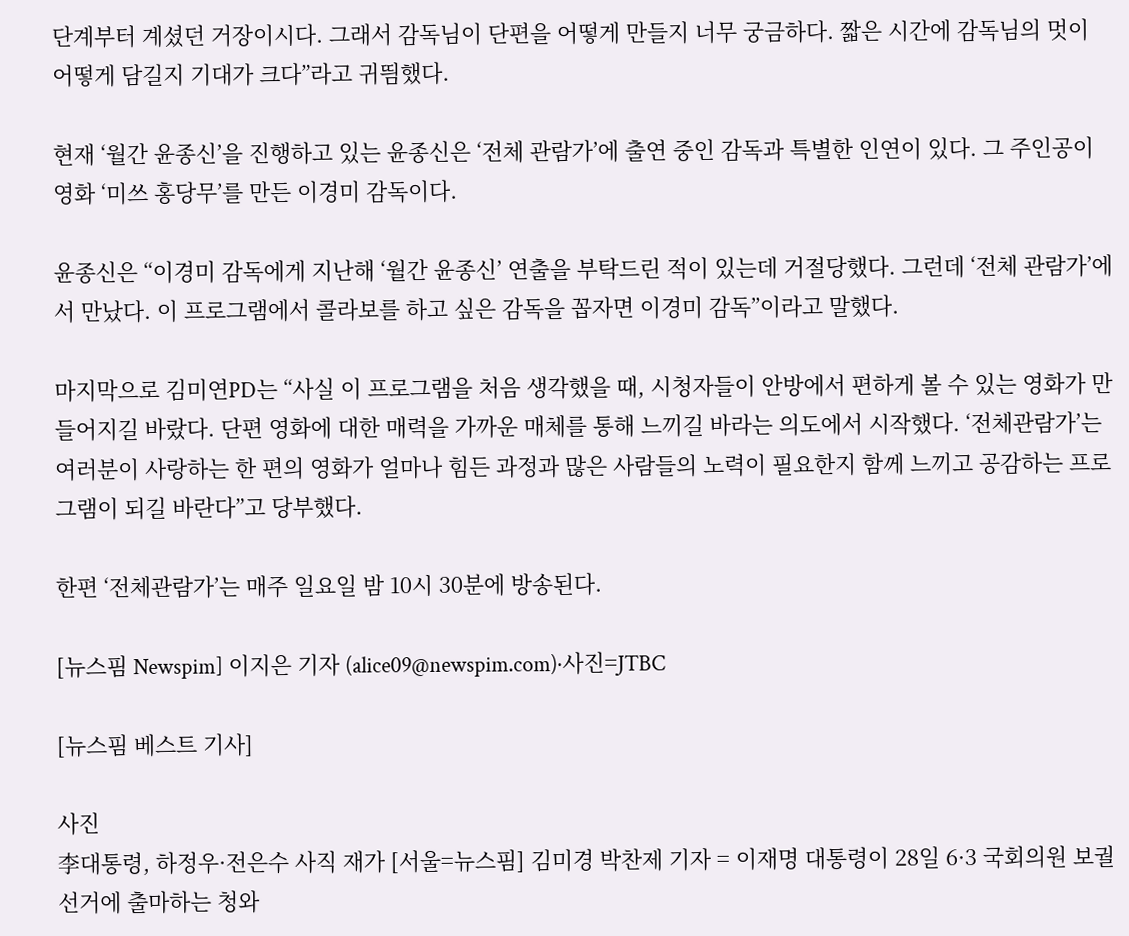단계부터 계셨던 거장이시다. 그래서 감독님이 단편을 어떻게 만들지 너무 궁금하다. 짧은 시간에 감독님의 멋이 어떻게 담길지 기대가 크다”라고 귀띔했다.

현재 ‘월간 윤종신’을 진행하고 있는 윤종신은 ‘전체 관람가’에 출연 중인 감독과 특별한 인연이 있다. 그 주인공이 영화 ‘미쓰 홍당무’를 만든 이경미 감독이다.

윤종신은 “이경미 감독에게 지난해 ‘월간 윤종신’ 연출을 부탁드린 적이 있는데 거절당했다. 그런데 ‘전체 관람가’에서 만났다. 이 프로그램에서 콜라보를 하고 싶은 감독을 꼽자면 이경미 감독”이라고 말했다.

마지막으로 김미연PD는 “사실 이 프로그램을 처음 생각했을 때, 시청자들이 안방에서 편하게 볼 수 있는 영화가 만들어지길 바랐다. 단편 영화에 대한 매력을 가까운 매체를 통해 느끼길 바라는 의도에서 시작했다. ‘전체관람가’는 여러분이 사랑하는 한 편의 영화가 얼마나 힘든 과정과 많은 사람들의 노력이 필요한지 함께 느끼고 공감하는 프로그램이 되길 바란다”고 당부했다.

한편 ‘전체관람가’는 매주 일요일 밤 10시 30분에 방송된다.

[뉴스핌 Newspim] 이지은 기자 (alice09@newspim.com)·사진=JTBC

[뉴스핌 베스트 기사]

사진
李대통령, 하정우·전은수 사직 재가 [서울=뉴스핌] 김미경 박찬제 기자 = 이재명 대통령이 28일 6·3 국회의원 보궐선거에 출마하는 청와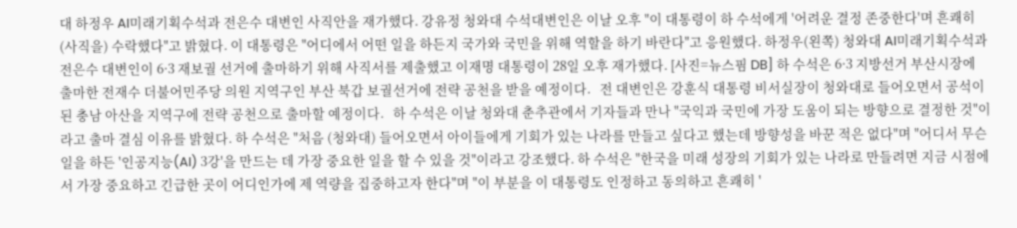대 하정우 AI미래기획수석과 전은수 대변인 사직안을 재가했다. 강유정 청와대 수석대변인은 이날 오후 "이 대통령이 하 수석에게 '어려운 결정 존중한다'며 흔쾌히 (사직을) 수락했다"고 밝혔다. 이 대통령은 "어디에서 어떤 일을 하든지 국가와 국민을 위해 역할을 하기 바란다"고 응원했다. 하정우(왼쪽) 청와대 AI미래기획수석과 전은수 대변인이 6·3 재보궐 선거에 출마하기 위해 사직서를 제출했고 이재명 대통령이 28일 오후 재가했다. [사진=뉴스핌 DB] 하 수석은 6·3 지방선거 부산시장에 출마한 전재수 더불어민주당 의원 지역구인 부산 북갑 보궐선거에 전략 공천을 받을 예정이다.   전 대변인은 강훈식 대통령 비서실장이 청와대로 들어오면서 공석이 된 충남 아산을 지역구에 전략 공천으로 출마할 예정이다.   하 수석은 이날 청와대 춘추관에서 기자들과 만나 "국익과 국민에 가장 도움이 되는 방향으로 결정한 것"이라고 출마 결심 이유를 밝혔다. 하 수석은 "처음 (청와대) 들어오면서 아이들에게 기회가 있는 나라를 만들고 싶다고 했는데 방향성을 바꾼 적은 없다"며 "어디서 무슨 일을 하든 '인공지능(AI) 3강'을 만드는 데 가장 중요한 일을 할 수 있을 것"이라고 강조했다. 하 수석은 "한국을 미래 성장의 기회가 있는 나라로 만들려면 지금 시점에서 가장 중요하고 긴급한 곳이 어디인가에 제 역량을 집중하고자 한다"며 "이 부분을 이 대통령도 인정하고 동의하고 흔쾌히 '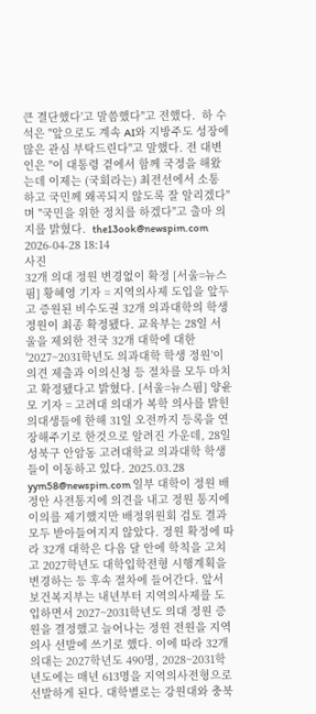큰 결단했다'고 말씀했다"고 전했다.  하 수석은 "앞으로도 계속 AI와 지방주도 성장에 많은 관심 부탁드린다"고 말했다. 전 대변인은 "이 대통령 곁에서 함께 국정을 해왔는데 이제는 (국회라는) 최전선에서 소통하고 국민께 왜곡되지 않도록 잘 알리겠다"며 "국민을 위한 정치를 하겠다"고 출마 의지를 밝혔다.  the13ook@newspim.com 2026-04-28 18:14
사진
32개 의대 정원 변경없이 확정 [서울=뉴스핌] 황혜영 기자 = 지역의사제 도입을 앞두고 증원된 비수도권 32개 의과대학의 학생 정원이 최종 확정됐다. 교육부는 28일 서울을 제외한 전국 32개 대학에 대한 '2027~2031학년도 의과대학 학생 정원'이 의견 제출과 이의신청 등 절차를 모두 마치고 확정됐다고 밝혔다. [서울=뉴스핌] 양윤모 기자 = 고려대 의대가 복학 의사를 밝힌 의대생들에 한해 31일 오전까지 등록을 연장해주기로 한것으로 알려진 가운데, 28일 성북구 안암동 고려대학교 의과대학 학생들이 이동하고 있다. 2025.03.28 yym58@newspim.com 일부 대학이 정원 배정안 사전통지에 의견을 내고 정원 통지에 이의를 제기했지만 배정위원회 검토 결과 모두 받아들여지지 않았다. 정원 확정에 따라 32개 대학은 다음 달 안에 학칙을 고치고 2027학년도 대학입학전형 시행계획을 변경하는 등 후속 절차에 들어간다. 앞서 보건복지부는 내년부터 지역의사제를 도입하면서 2027~2031학년도 의대 정원 증원을 결정했고 늘어나는 정원 전원을 지역의사 선발에 쓰기로 했다. 이에 따라 32개 의대는 2027학년도 490명, 2028~2031학년도에는 매년 613명을 지역의사전형으로 선발하게 된다. 대학별로는 강원대와 충북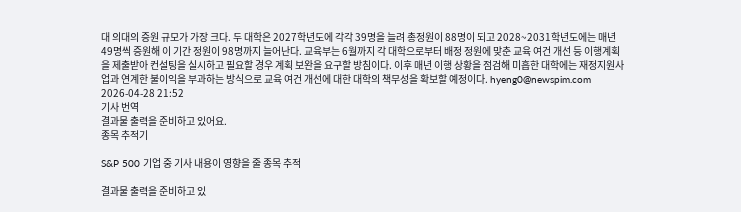대 의대의 증원 규모가 가장 크다. 두 대학은 2027학년도에 각각 39명을 늘려 총정원이 88명이 되고 2028~2031학년도에는 매년 49명씩 증원해 이 기간 정원이 98명까지 늘어난다. 교육부는 6월까지 각 대학으로부터 배정 정원에 맞춘 교육 여건 개선 등 이행계획을 제출받아 컨설팅을 실시하고 필요할 경우 계획 보완을 요구할 방침이다. 이후 매년 이행 상황을 점검해 미흡한 대학에는 재정지원사업과 연계한 불이익을 부과하는 방식으로 교육 여건 개선에 대한 대학의 책무성을 확보할 예정이다. hyeng0@newspim.com 2026-04-28 21:52
기사 번역
결과물 출력을 준비하고 있어요.
종목 추적기

S&P 500 기업 중 기사 내용이 영향을 줄 종목 추적

결과물 출력을 준비하고 있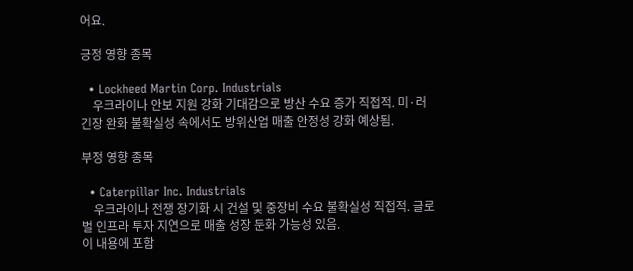어요.

긍정 영향 종목

  • Lockheed Martin Corp. Industrials
    우크라이나 안보 지원 강화 기대감으로 방산 수요 증가 직접적. 미·러 긴장 완화 불확실성 속에서도 방위산업 매출 안정성 강화 예상됨.

부정 영향 종목

  • Caterpillar Inc. Industrials
    우크라이나 전쟁 장기화 시 건설 및 중장비 수요 불확실성 직접적. 글로벌 인프라 투자 지연으로 매출 성장 둔화 가능성 있음.
이 내용에 포함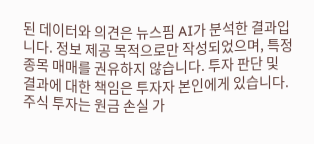된 데이터와 의견은 뉴스핌 AI가 분석한 결과입니다. 정보 제공 목적으로만 작성되었으며, 특정 종목 매매를 권유하지 않습니다. 투자 판단 및 결과에 대한 책임은 투자자 본인에게 있습니다. 주식 투자는 원금 손실 가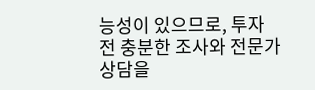능성이 있으므로, 투자 전 충분한 조사와 전문가 상담을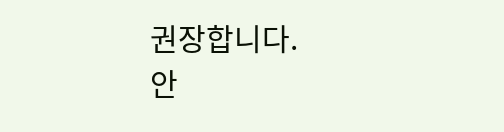권장합니다.
안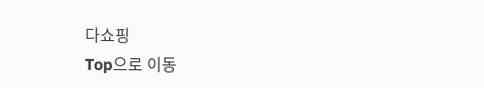다쇼핑
Top으로 이동